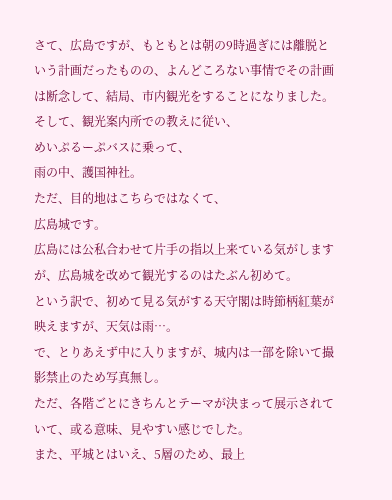さて、広島ですが、もともとは朝の9時過ぎには離脱という計画だったものの、よんどころない事情でその計画は断念して、結局、市内観光をすることになりました。
そして、観光案内所での教えに従い、
めいぷるーぷバスに乗って、
雨の中、護国神社。
ただ、目的地はこちらではなくて、
広島城です。
広島には公私合わせて片手の指以上来ている気がしますが、広島城を改めて観光するのはたぶん初めて。
という訳で、初めて見る気がする天守閣は時節柄紅葉が映えますが、天気は雨…。
で、とりあえず中に入りますが、城内は一部を除いて撮影禁止のため写真無し。
ただ、各階ごとにきちんとテーマが決まって展示されていて、或る意味、見やすい感じでした。
また、平城とはいえ、5層のため、最上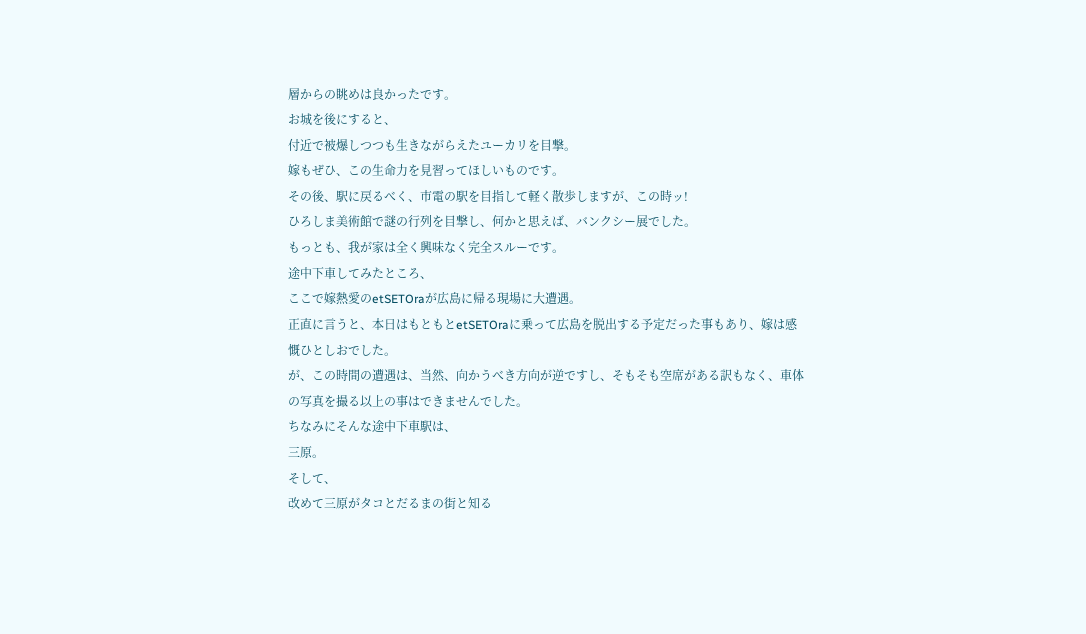層からの眺めは良かったです。
お城を後にすると、
付近で被爆しつつも生きながらえたユーカリを目撃。
嫁もぜひ、この生命力を見習ってほしいものです。
その後、駅に戻るべく、市電の駅を目指して軽く散歩しますが、この時ッ!
ひろしま美術館で謎の行列を目撃し、何かと思えば、バンクシー展でした。
もっとも、我が家は全く興味なく完全スルーです。
途中下車してみたところ、
ここで嫁熱愛のetSETOraが広島に帰る現場に大遭遇。
正直に言うと、本日はもともとetSETOraに乗って広島を脱出する予定だった事もあり、嫁は感慨ひとしおでした。
が、この時間の遭遇は、当然、向かうべき方向が逆ですし、そもそも空席がある訳もなく、車体の写真を撮る以上の事はできませんでした。
ちなみにそんな途中下車駅は、
三原。
そして、
改めて三原がタコとだるまの街と知る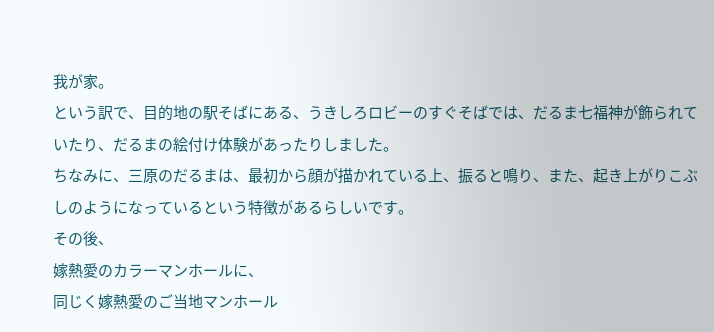我が家。
という訳で、目的地の駅そばにある、うきしろロビーのすぐそばでは、だるま七福神が飾られていたり、だるまの絵付け体験があったりしました。
ちなみに、三原のだるまは、最初から顔が描かれている上、振ると鳴り、また、起き上がりこぶしのようになっているという特徴があるらしいです。
その後、
嫁熱愛のカラーマンホールに、
同じく嫁熱愛のご当地マンホール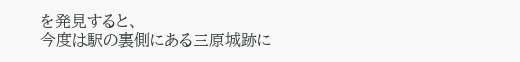を発見すると、
今度は駅の裏側にある三原城跡に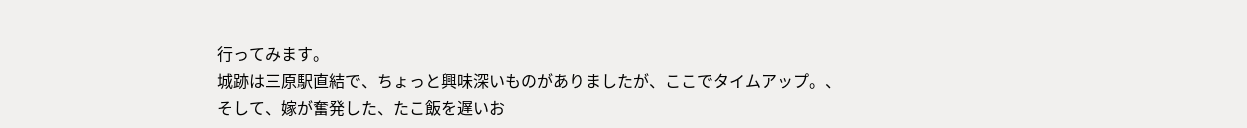行ってみます。
城跡は三原駅直結で、ちょっと興味深いものがありましたが、ここでタイムアップ。、
そして、嫁が奮発した、たこ飯を遅いお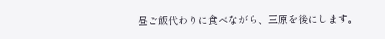昼ご飯代わりに食べながら、三原を後にします。